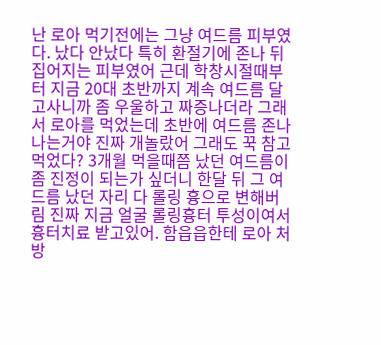난 로아 먹기전에는 그냥 여드름 피부였다. 났다 안났다 특히 환절기에 존나 뒤집어지는 피부였어 근데 학창시절때부터 지금 20대 초반까지 계속 여드름 달고사니까 좀 우울하고 짜증나더라 그래서 로아를 먹었는데 초반에 여드름 존나 나는거야 진짜 개놀랐어 그래도 꾹 참고 먹었다? 3개월 먹을때쯤 났던 여드름이 좀 진정이 되는가 싶더니 한달 뒤 그 여드름 났던 자리 다 롤링 흉으로 변해버림 진짜 지금 얼굴 롤링흉터 투성이여서 흉터치료 받고있어. 함읍읍한테 로아 처방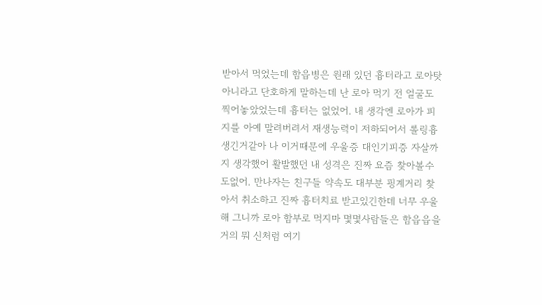받아서 먹었는데 함읍병은 원래 있던 흉터라고 로아탓 아니라고 단호하게 말하는데 난 로아 먹기 전 얼굴도 찍어놓았었는데 흉터는 없었어. 내 생각엔 로아가 피지를 아예 말려버려서 재생능력이 저하되어서 롤링흉 생긴거같아 나 이거때문에 우울증 대인기피증 자살까지 생각했어 활발했던 내 성격은 진짜 요즘 찾아볼수도없어. 만나자는 친구들 약속도 대부분 핑계거리 찾아서 취소하고 진짜 흉터치료 받고있긴한데 너무 우울해 그니까 로아 함부로 먹지마 몇몇사람들은 함읍읍을 거의 뭐 신처럼 여기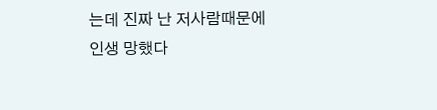는데 진짜 난 저사람때문에 인생 망했다